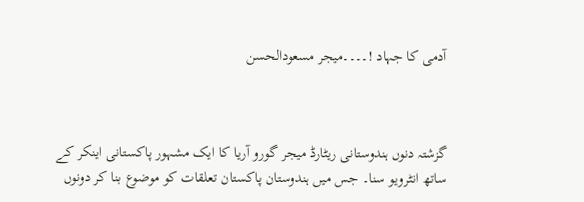آدمی کا جہاد !۔۔۔۔میجر مسعودالحسن



گزشتہ دنوں ہندوستانی ریٹارڈ میجر گورو آریا کا ایک مشہور پاکستانی اینکر کے ساتھ انٹرویو سنا۔ جس میں ہندوستان پاکستان تعلقات کو موضوع بنا کر دونوں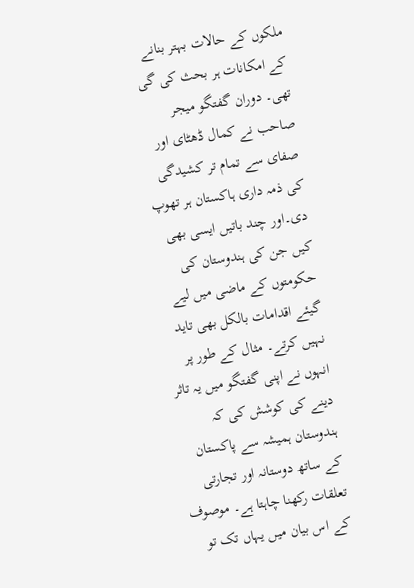ملکوں کے حالات بہتر بنانے کے امکانات ہر بحث کی گی تھی۔ دوران گفتگو میجر صاحب نے کمال ڈھٹای اور صفای سے تمام تر کشیدگی کی ذمہ داری ہاکستان ہر تھوپ دی۔اور چند باتیں ایسی بھی کیں جن کی ہندوستان کی حکومتوں کے ماضی میں لیے گیئے اقدامات بالکل بھی تاید نہیں کرتے۔ مثال کے طور پر انہوں نے اپنی گفتگو میں یہ تاثر دینے کی کوشش کی کہ ہندوستان ہمیشہ سے پاکستان کے ساتھ دوستانہ اور تجارتی تعلقات رکھنا چاہتا ہے۔ موصوف کے اس بیان میں یہاں تک تو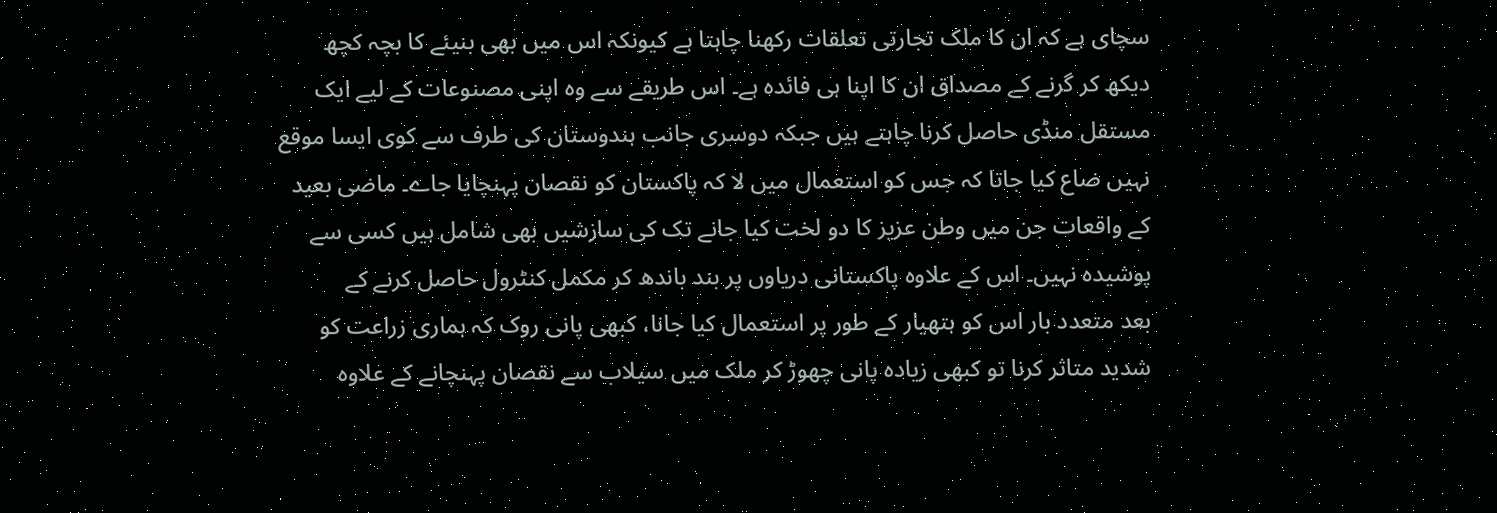سچای ہے کہ ان کا ملک تجارتی تعلقات رکھنا چاہتا ہے کیونکہ اس میں بھی بنیئے کا بچہ کچھ دیکھ کر گرنے کے مصداق ان کا اپنا ہی فائدہ ہے۔ اس طریقے سے وہ اپنی مصنوعات کے لیے ایک مستقل منڈی حاصل کرنا چاہتے ہیں جبکہ دوسری جانب ہندوستان کی طرف سے کوی ایسا موقع نہیں ضاع کیا جاتا کہ جس کو استعمال میں لا کہ پاکستان کو نقصان پہنچایا جاے۔ ماضی بعید کے واقعات جن میں وطن عزیز کا دو لخت کیا جانے تک کی سازشیں بھی شامل ہیں کسی سے پوشیدہ نہیں۔ اس کے علاوہ پاکستانی دریاوں پر بند باندھ کر مکمل کنٹرول حاصل کرنے کے
بعد متعدد بار اس کو ہتھیار کے طور پر استعمال کیا جانا، کبھی پانی روک کہ ہماری زراعت کو شدید متاثر کرنا تو کبھی زیادہ پانی چھوڑ کر ملک میں سیلاب سے نقصان پہنچانے کے علاوہ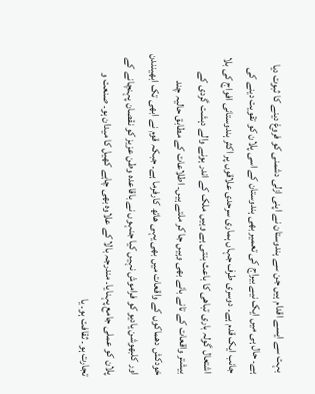بہت سے ایسے اقدام ہیں جن سے ہندوستان نے اپنی ازلی دشمنی کو فروغ دینے کا ثبوت دیا ہے۔ حال ہی میں ایک نیے بیراج کی تعمیر بھی ہندوستان کے اسی پلان کو تقویت دینے کی جانب ایک قدم ہے۔ دوسری طرف جہاں ہماری سرحدی علاقوں پر اکثر ہندوستانی افواج کی بلا اشتعال گولہ باری تباھی کا باعث بنتی ہے وہیں ملک کے اندر ہونے والے دہشت گردی کے بیشتر واقعات کے تانے بانے بھی وہیں جا کر ملتے ہیں۔ اطلاعات کے مطابق حالیہ چند خودکش دھماکوں کے واقعات میں بھی یہی ھاتھ کارفرما ہے۔ جبکہ قوم نے ابھی تک ابھینندن اور کلبھوشن یادیو کو فراموش نہیں کیا جنہوں نے باقاعدہ وطن عزیز کو نقصان پہنچانے کے پلان کو عملی جامع پہنایا۔ مندرجہ بالا کے علاوہ بھی چاہے کھیل کا میدان ہو۔ صنعت و تجارت ہو۔ ثقافت ہو۔ یا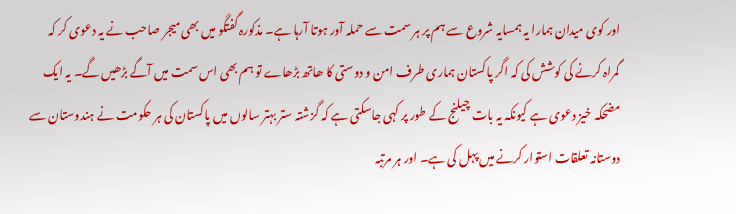اور کوی میدان ہمارا یہ ہمسایہ شروع سے ہم پر ہر سمت سے حملہ آور ہوتا آرہا ہے۔ مذکورہ گفتگو میں بھی میجر صاحب نے یہ دعوی کر کہ گمراہ کرنے کی کوشش کی کہ اگر پاکستان ہماری طرف امن و دوستی کا ھاتھ بڑھاے تو ہم بھی اس سمت میں آگے بڑھیں گے۔ یہ ایک مضحکہ خیز دعوی ہے کیونکہ یہ بات چیلنج کے طور پر کہی جاسکتی ہے کہ گزشتہ ستر بہتر سالوں میں پاکستان کی ہر حکومت نے ہندوستان سے دوستانہ تعلقات استوار کرنے میں پہل کی ہے۔ اور ہر مرتبہ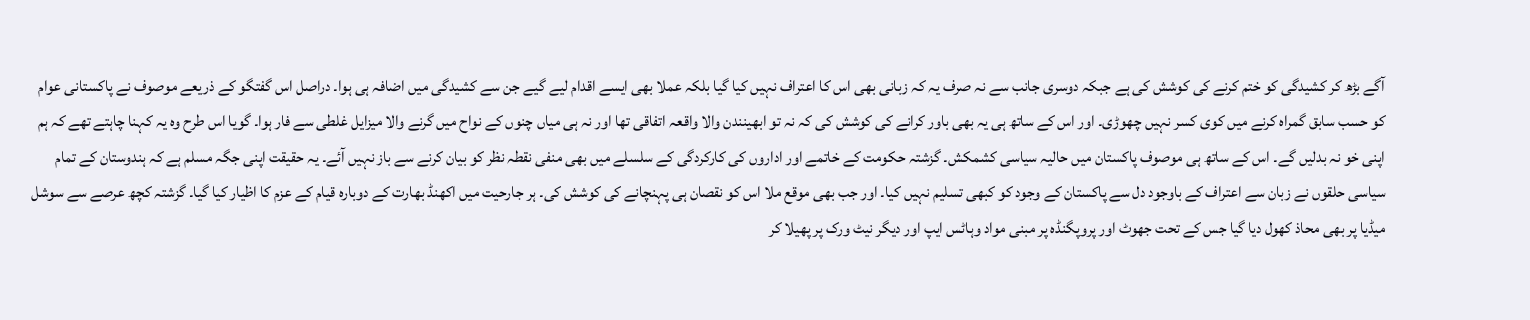آگے بڑھ کر کشیدگی کو ختم کرنے کی کوشش کی ہے جبکہ دوسری جانب سے نہ صرف یہ کہ زبانی بھی اس کا اعتراف نہیں کیا گیا بلکہ عملا بھی ایسے اقدام لیے گیے جن سے کشیدگی میں اضافہ ہی ہوا۔ دراصل اس گفتگو کے ذریعے موصوف نے پاکستانی عوام کو حسب سابق گمراہ کرنے میں کوی کسر نہیں چھوڑی۔ اور اس کے ساتھ ہی یہ بھی باور کرانے کی کوشش کی کہ نہ تو ابھینندن والا واقعہ اتفاقی تھا اور نہ ہی میاں چنوں کے نواح میں گرنے والا میزایل غلطی سے فار ہوا۔ گویا اس طرح وہ یہ کہنا چاہتے تھے کہ ہم اپنی خو نہ بدلیں گے۔ اس کے ساتھ ہی موصوف پاکستان میں حالیہ سیاسی کشمکش۔ گزشتہ حکومت کے خاتمے اور اداروں کی کارکردگی کے سلسلے میں بھی منفی نقطہ نظر کو بیان کرنے سے باز نہیں آئے۔ یہ حقیقت اپنی جگہ مسلم ہے کہ ہندوستان کے تمام سیاسی حلقوں نے زبان سے اعتراف کے باوجود دل سے پاکستان کے وجود کو کبھی تسلیم نہیں کیا۔ اور جب بھی موقع ملا اس کو نقصان ہی پہنچانے کی کوشش کی۔ ہر جارحیت میں اکھنڈ بھارت کے دوبارہ قیام کے عزم کا اظیار کیا گیا۔ گزشتہ کچھ عرصے سے سوشل میڈیا پر بھی محاذ کھول دیا گیا جس کے تحت جھوٹ اور پروپگنڈہ پر مبنی مواد وہاٹس ایپ اور دیگر نیٹ ورک پر پھیلا کر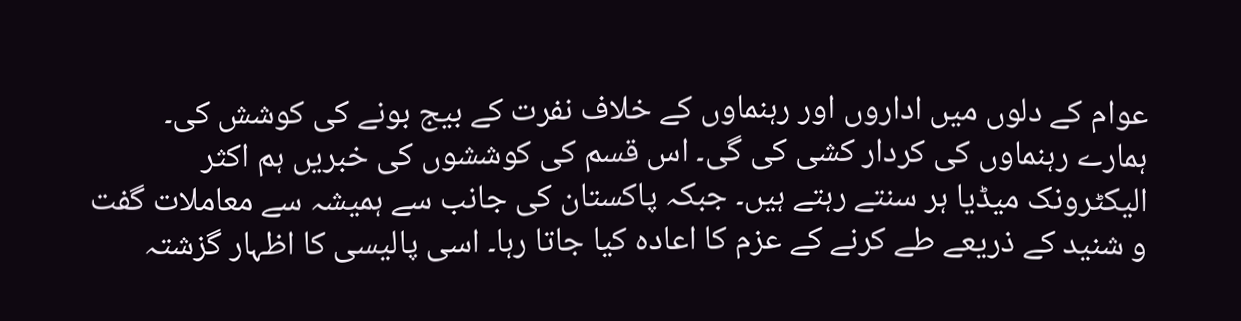عوام کے دلوں میں اداروں اور رہنماوں کے خلاف نفرت کے بیج بونے کی کوشش کی۔ ہمارے رہنماوں کی کردار کشی کی گی۔ اس قسم کی کوششوں کی خبریں ہم اکثر الیکٹرونک میڈیا ہر سنتے رہتے ہیں۔ جبکہ پاکستان کی جانب سے ہمیشہ سے معاملات گفت و شنید کے ذریعے طے کرنے کے عزم کا اعادہ کیا جاتا رہا۔ اسی پالیسی کا اظہار گزشتہ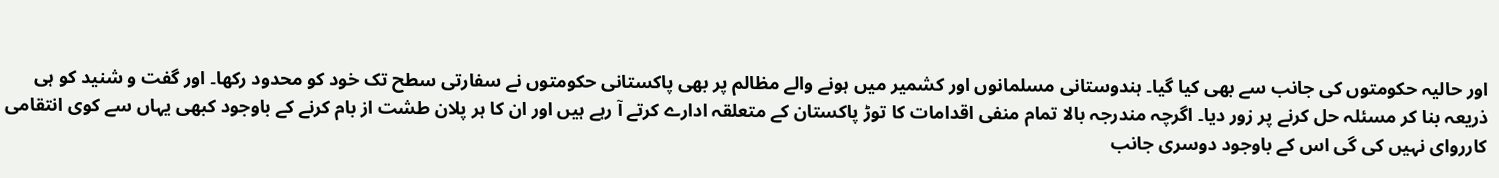اور حالیہ حکومتوں کی جانب سے بھی کیا گیا۔ ہندوستانی مسلمانوں اور کشمیر میں ہونے والے مظالم پر بھی پاکستانی حکومتوں نے سفارتی سطح تک خود کو محدود رکھا۔ اور گفت و شنید کو ہی ذریعہ بنا کر مسئلہ حل کرنے پر زور دیا۔ اگرچہ مندرجہ بالا تمام منفی اقدامات کا توڑ پاکستان کے متعلقہ ادارے کرتے آ رہے ہیں اور ان کا ہر پلان طشت از بام کرنے کے باوجود کبھی یہاں سے کوی انتقامی کارروای نہیں کی گی اس کے باوجود دوسری جانب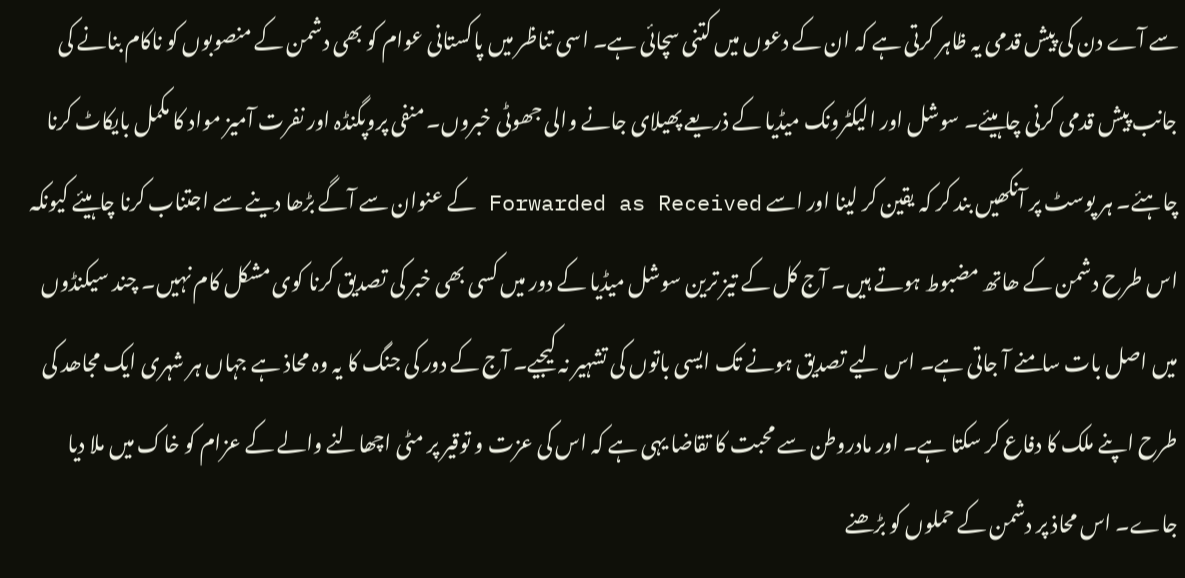سے آے دن کی پیش قدمی یہ ظاہر کرتی ہے کہ ان کے دعوں میں کتنی سچائی ہے۔ اسی تناظر میں پاکستانی عوام کو بھی دشمن کے منصوبوں کو ناکام بنانے کی جانب پیش قدمی کرنی چاہیئے۔ سوشل اور الیکٹرونک میڈیا کے ذریعے پھیلای جانے والی جھوٹی خبروں۔ منفی پروپگنڈہ اور نفرت آمیز مواد کا مکمل بایکاٹ کرنا چاہئے۔ ہر پوسٹ پر آنکھیں بند کر کہ یقین کر لینا اور اسے Forwarded as Received کے عنوان سے آگے بڑھا دینے سے اجتناب کرنا چاہیئے کیونکہ اس طرح دشمن کے ھاتھ مضبوط ہوتے ہیں۔ آج کل کے تیز ترین سوشل میڈیا کے دور میں کسی بھی خبر کی تصدیق کرنا کوی مشکل کام نہیں۔ چند سیکنڈوں میں اصل بات سامنے آ جاتی ہے۔ اس لیے تصدیق ہونے تک ایسی باتوں کی تشہیر نہ کیجیے۔ آج کے دور کی جنگ کا یہ وہ محاذ ہے جہاں ہر شہری ایک مجاھد کی طرح اپنے ملک کا دفاع کر سکتا ہے۔ اور مادروطن سے محبت کا تقاضا یہی ہے کہ اس کی عزت و توقیر پر مٹی اچھالنے والے کے عزام کو خاک میں ملا دیا جاے۔ اس محاذ پر دشمن کے حملوں کو بڑھنے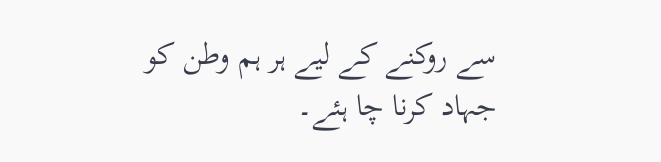سے روکنے کے لیے ہر ہم وطن کو جہاد کرنا چا ہئے۔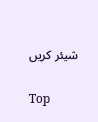شیئر کریں

Top